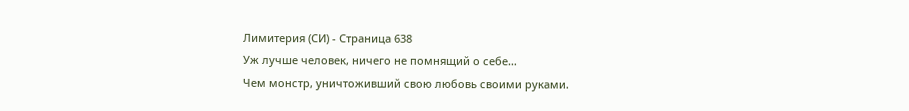Лимитерия (СИ) - Страница 638
Уж лучше человек, ничего не помнящий о себе…
Чем монстр, уничтоживший свою любовь своими руками.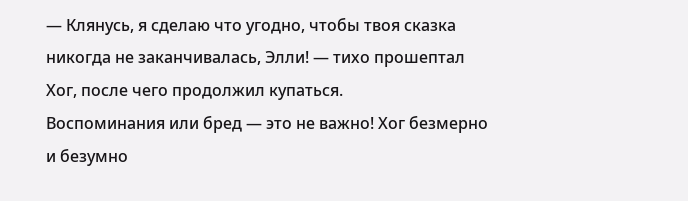— Клянусь, я сделаю что угодно, чтобы твоя сказка никогда не заканчивалась, Элли! — тихо прошептал Хог, после чего продолжил купаться.
Воспоминания или бред — это не важно! Хог безмерно и безумно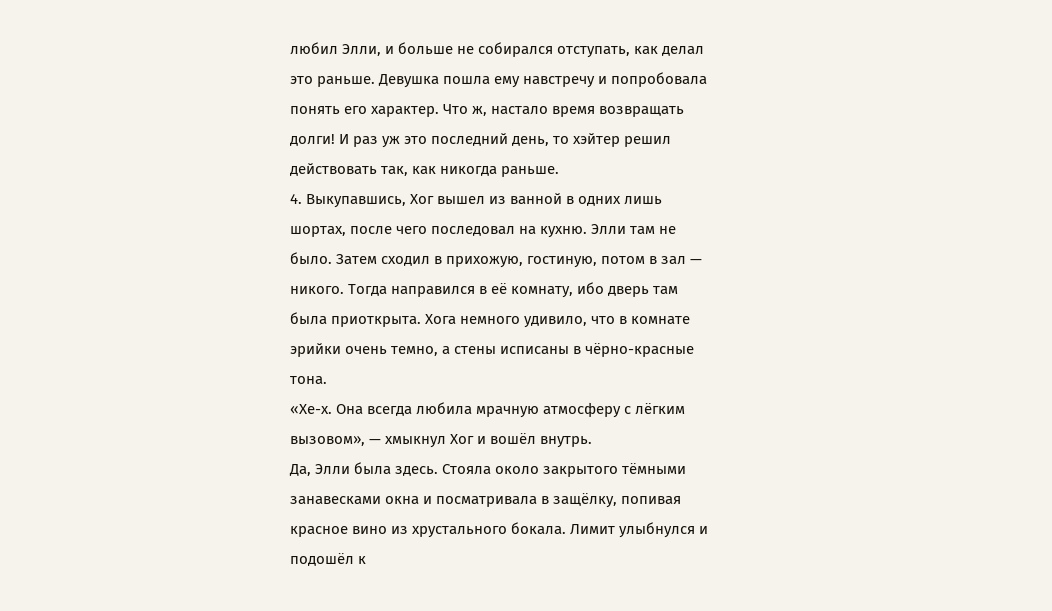любил Элли, и больше не собирался отступать, как делал это раньше. Девушка пошла ему навстречу и попробовала понять его характер. Что ж, настало время возвращать долги! И раз уж это последний день, то хэйтер решил действовать так, как никогда раньше.
4. Выкупавшись, Хог вышел из ванной в одних лишь шортах, после чего последовал на кухню. Элли там не было. Затем сходил в прихожую, гостиную, потом в зал — никого. Тогда направился в её комнату, ибо дверь там была приоткрыта. Хога немного удивило, что в комнате эрийки очень темно, а стены исписаны в чёрно-красные тона.
«Хе-х. Она всегда любила мрачную атмосферу с лёгким вызовом», — хмыкнул Хог и вошёл внутрь.
Да, Элли была здесь. Стояла около закрытого тёмными занавесками окна и посматривала в защёлку, попивая красное вино из хрустального бокала. Лимит улыбнулся и подошёл к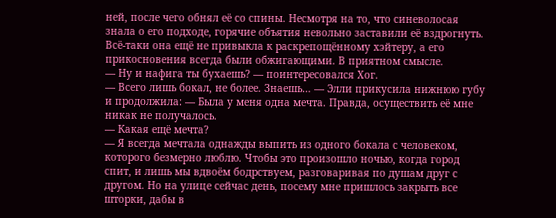ней, после чего обнял её со спины. Несмотря на то, что синеволосая знала о его подходе, горячие объятия невольно заставили её вздрогнуть. Всё-таки она ещё не привыкла к раскрепощённому хэйтеру, а его прикосновения всегда были обжигающими. В приятном смысле.
— Ну и нафига ты бухаешь? — поинтересовался Хог.
— Всего лишь бокал, не более. Знаешь… — Элли прикусила нижнюю губу и продолжила: — Была у меня одна мечта. Правда, осуществить её мне никак не получалось.
— Какая ещё мечта?
— Я всегда мечтала однажды выпить из одного бокала с человеком, которого безмерно люблю. Чтобы это произошло ночью, когда город спит, и лишь мы вдвоём бодрствуем, разговаривая по душам друг с другом. Но на улице сейчас день, посему мне пришлось закрыть все шторки, дабы в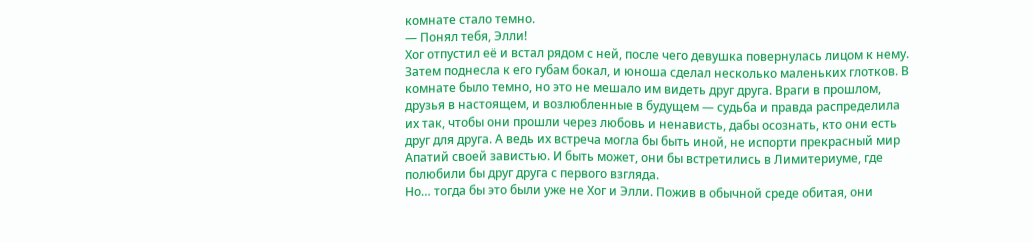комнате стало темно.
— Понял тебя, Элли!
Хог отпустил её и встал рядом с ней, после чего девушка повернулась лицом к нему. Затем поднесла к его губам бокал, и юноша сделал несколько маленьких глотков. В комнате было темно, но это не мешало им видеть друг друга. Враги в прошлом, друзья в настоящем, и возлюбленные в будущем — судьба и правда распределила их так, чтобы они прошли через любовь и ненависть, дабы осознать, кто они есть друг для друга. А ведь их встреча могла бы быть иной, не испорти прекрасный мир Апатий своей завистью. И быть может, они бы встретились в Лимитериуме, где полюбили бы друг друга с первого взгляда.
Но… тогда бы это были уже не Хог и Элли. Пожив в обычной среде обитая, они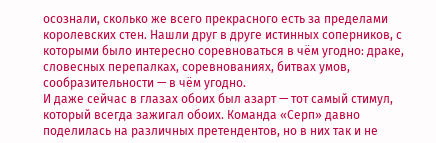осознали, сколько же всего прекрасного есть за пределами королевских стен. Нашли друг в друге истинных соперников, с которыми было интересно соревноваться в чём угодно: драке, словесных перепалках, соревнованиях, битвах умов, сообразительности — в чём угодно.
И даже сейчас в глазах обоих был азарт — тот самый стимул, который всегда зажигал обоих. Команда «Серп» давно поделилась на различных претендентов, но в них так и не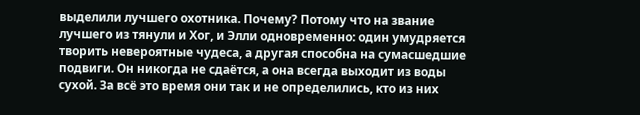выделили лучшего охотника. Почему? Потому что на звание лучшего из тянули и Хог, и Элли одновременно: один умудряется творить невероятные чудеса, а другая способна на сумасшедшие подвиги. Он никогда не сдаётся, а она всегда выходит из воды сухой. За всё это время они так и не определились, кто из них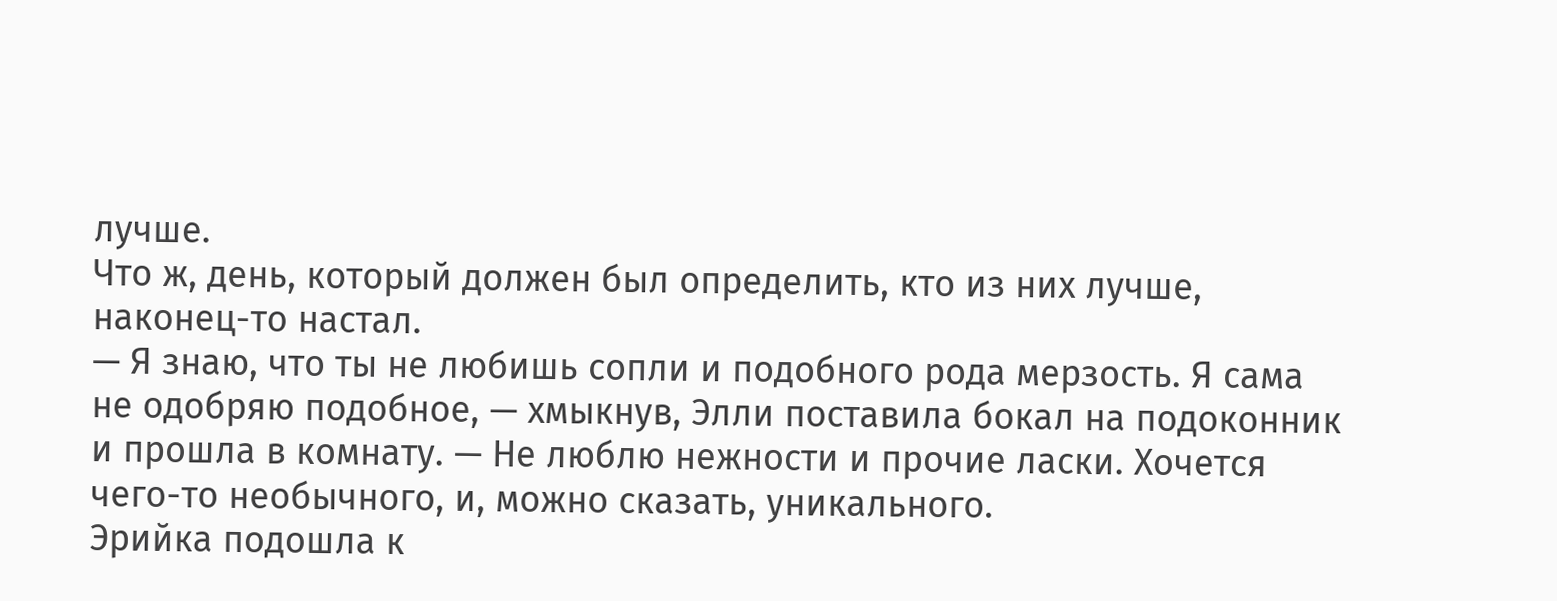лучше.
Что ж, день, который должен был определить, кто из них лучше, наконец-то настал.
— Я знаю, что ты не любишь сопли и подобного рода мерзость. Я сама не одобряю подобное, — хмыкнув, Элли поставила бокал на подоконник и прошла в комнату. — Не люблю нежности и прочие ласки. Хочется чего-то необычного, и, можно сказать, уникального.
Эрийка подошла к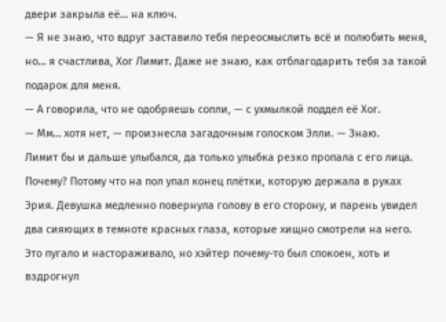двери закрыла её… на ключ.
— Я не знаю, что вдруг заставило тебя переосмыслить всё и полюбить меня, но… я счастлива, Хог Лимит. Даже не знаю, как отблагодарить тебя за такой подарок для меня.
— А говорила, что не одобряешь сопли, — с ухмылкой поддел её Хог.
— Мм… хотя нет, — произнесла загадочным голоском Элли. — Знаю.
Лимит бы и дальше улыбался, да только улыбка резко пропала с его лица. Почему? Потому что на пол упал конец плётки, которую держала в руках Эрия. Девушка медленно повернула голову в его сторону, и парень увидел два сияющих в темноте красных глаза, которые хищно смотрели на него. Это пугало и настораживало, но хэйтер почему-то был спокоен, хоть и вздрогнул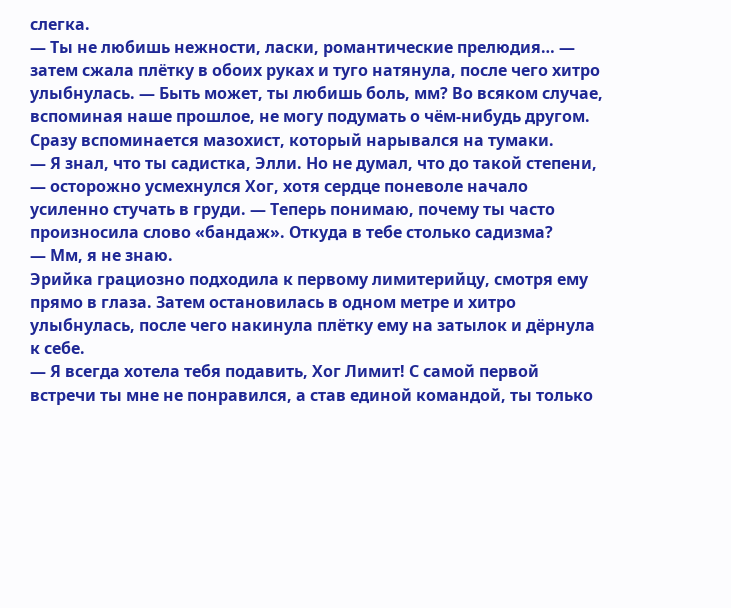слегка.
— Ты не любишь нежности, ласки, романтические прелюдия… — затем сжала плётку в обоих руках и туго натянула, после чего хитро улыбнулась. — Быть может, ты любишь боль, мм? Во всяком случае, вспоминая наше прошлое, не могу подумать о чём-нибудь другом. Сразу вспоминается мазохист, который нарывался на тумаки.
— Я знал, что ты садистка, Элли. Но не думал, что до такой степени, — осторожно усмехнулся Хог, хотя сердце поневоле начало усиленно стучать в груди. — Теперь понимаю, почему ты часто произносила слово «бандаж». Откуда в тебе столько садизма?
— Мм, я не знаю.
Эрийка грациозно подходила к первому лимитерийцу, смотря ему прямо в глаза. Затем остановилась в одном метре и хитро улыбнулась, после чего накинула плётку ему на затылок и дёрнула к себе.
— Я всегда хотела тебя подавить, Хог Лимит! С самой первой встречи ты мне не понравился, а став единой командой, ты только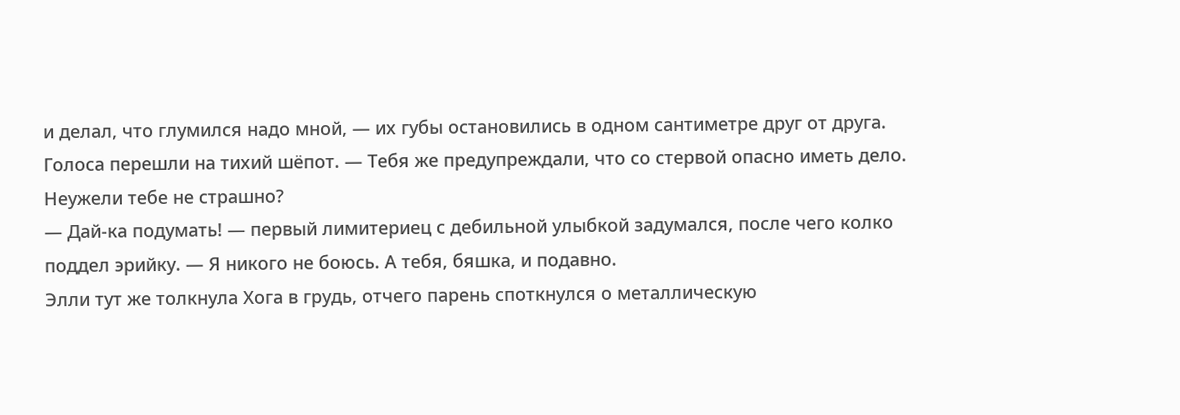и делал, что глумился надо мной, — их губы остановились в одном сантиметре друг от друга. Голоса перешли на тихий шёпот. — Тебя же предупреждали, что со стервой опасно иметь дело. Неужели тебе не страшно?
— Дай-ка подумать! — первый лимитериец с дебильной улыбкой задумался, после чего колко поддел эрийку. — Я никого не боюсь. А тебя, бяшка, и подавно.
Элли тут же толкнула Хога в грудь, отчего парень споткнулся о металлическую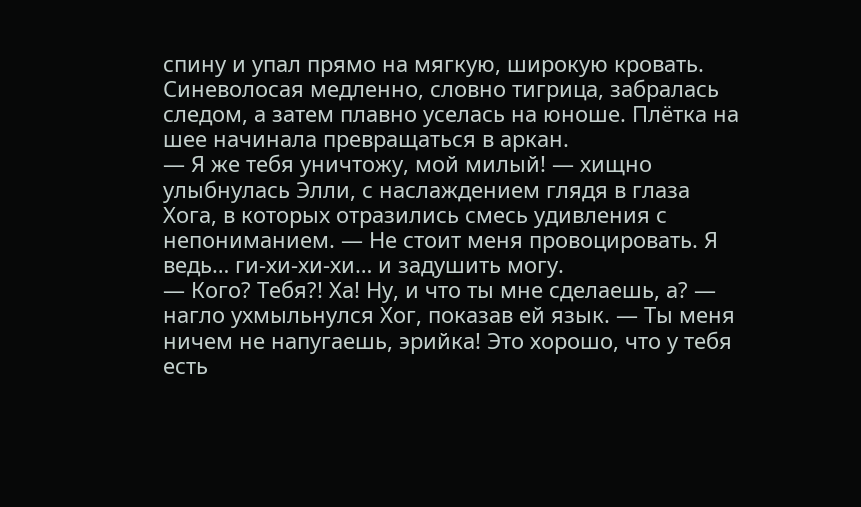спину и упал прямо на мягкую, широкую кровать. Синеволосая медленно, словно тигрица, забралась следом, а затем плавно уселась на юноше. Плётка на шее начинала превращаться в аркан.
— Я же тебя уничтожу, мой милый! — хищно улыбнулась Элли, с наслаждением глядя в глаза Хога, в которых отразились смесь удивления с непониманием. — Не стоит меня провоцировать. Я ведь… ги-хи-хи-хи… и задушить могу.
— Кого? Тебя?! Ха! Ну, и что ты мне сделаешь, а? — нагло ухмыльнулся Хог, показав ей язык. — Ты меня ничем не напугаешь, эрийка! Это хорошо, что у тебя есть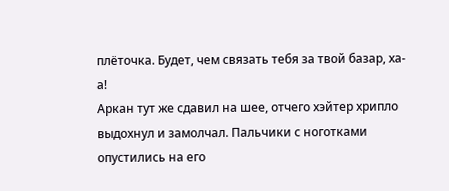плёточка. Будет, чем связать тебя за твой базар, ха-а!
Аркан тут же сдавил на шее, отчего хэйтер хрипло выдохнул и замолчал. Пальчики с ноготками опустились на его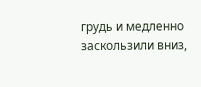грудь и медленно заскользили вниз,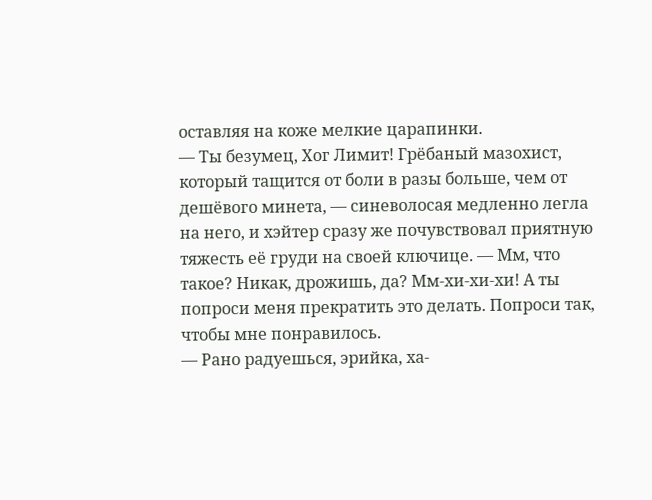оставляя на коже мелкие царапинки.
— Ты безумец, Хог Лимит! Грёбаный мазохист, который тащится от боли в разы больше, чем от дешёвого минета, — синеволосая медленно легла на него, и хэйтер сразу же почувствовал приятную тяжесть её груди на своей ключице. — Мм, что такое? Никак, дрожишь, да? Мм-хи-хи-хи! А ты попроси меня прекратить это делать. Попроси так, чтобы мне понравилось.
— Рано радуешься, эрийка, ха-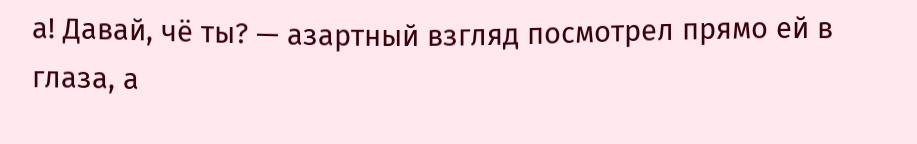а! Давай, чё ты? — азартный взгляд посмотрел прямо ей в глаза, а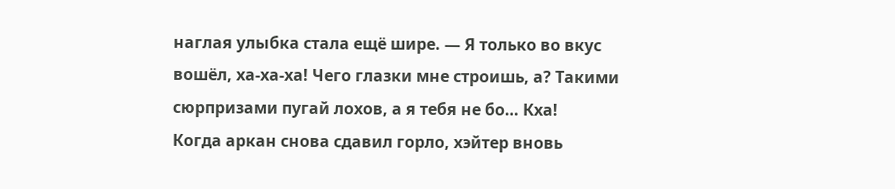наглая улыбка стала ещё шире. — Я только во вкус вошёл, ха-ха-ха! Чего глазки мне строишь, а? Такими сюрпризами пугай лохов, а я тебя не бо… Кха!
Когда аркан снова сдавил горло, хэйтер вновь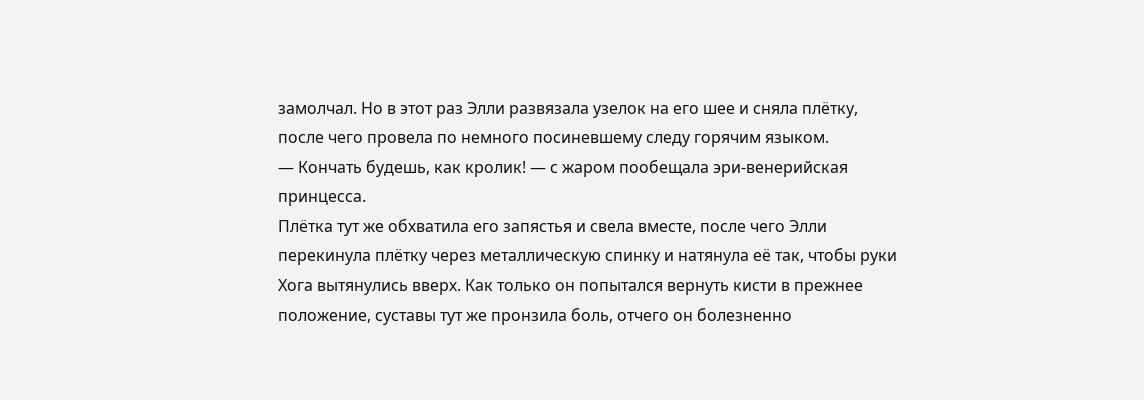замолчал. Но в этот раз Элли развязала узелок на его шее и сняла плётку, после чего провела по немного посиневшему следу горячим языком.
— Кончать будешь, как кролик! — с жаром пообещала эри-венерийская принцесса.
Плётка тут же обхватила его запястья и свела вместе, после чего Элли перекинула плётку через металлическую спинку и натянула её так, чтобы руки Хога вытянулись вверх. Как только он попытался вернуть кисти в прежнее положение, суставы тут же пронзила боль, отчего он болезненно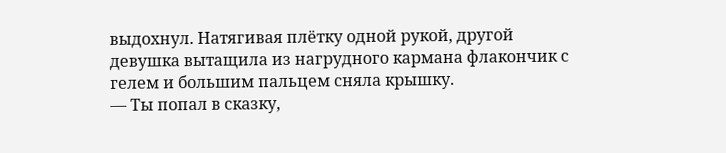выдохнул. Натягивая плётку одной рукой, другой девушка вытащила из нагрудного кармана флакончик с гелем и большим пальцем сняла крышку.
— Ты попал в сказку,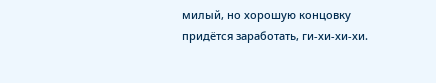милый, но хорошую концовку придётся заработать, ги-хи-хи-хи.